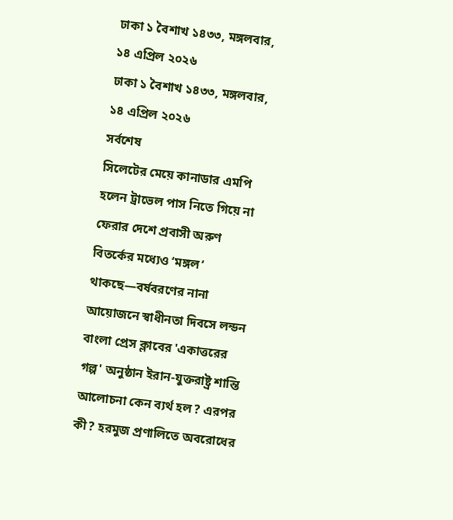ঢাকা ১ বৈশাখ ১৪৩৩, মঙ্গলবার, ১৪ এপ্রিল ২০২৬
ঢাকা ১ বৈশাখ ১৪৩৩, মঙ্গলবার, ১৪ এপ্রিল ২০২৬
সর্বশেষ
সিলেটের মেয়ে কানাডার এমপি হলেন ট্রাভেল পাস নিতে গিয়ে না ফেরার দেশে প্রবাসী অরুণ বিতর্কের মধ্যেও ‘মঙ্গল’ থাকছে—বর্ষবরণের নানা আয়োজনে স্বাধীনতা দিবসে লন্ডন বাংলা প্রেস ক্লাবের 'একাত্তরের গল্প' অনুষ্ঠান ইরান-যুক্তরাষ্ট্র শান্তি আলোচনা কেন ব্যর্থ হল? এরপর কী? হরমুজ প্রণালিতে অবরোধের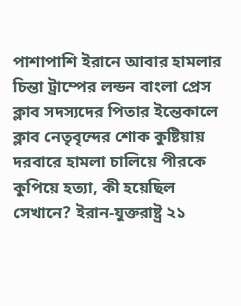পাশাপাশি ইরানে আবার হামলার চিন্তা ট্রাম্পের লন্ডন বাংলা প্রেস ক্লাব সদস্যদের পিতার ইন্তেকালে ক্লাব নেতৃবৃন্দের শোক কুষ্টিয়ায় দরবারে হামলা চালিয়ে পীরকে কুপিয়ে হত্যা, কী হয়েছিল সেখানে? ইরান-যুক্তরাষ্ট্র ২১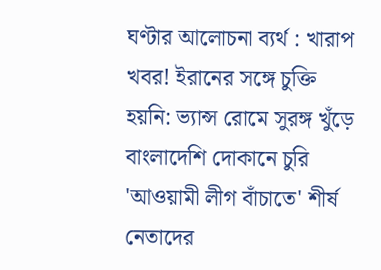ঘণ্টার আলোচনা ব্যর্থ : খারাপ খবর! ইরানের সঙ্গে চুক্তি হয়নি: ভ্যান্স রোমে সুরঙ্গ খুঁড়ে বাংলাদেশি দোকানে চুরি 'আওয়ামী লীগ বাঁচাতে' শীর্ষ নেতাদের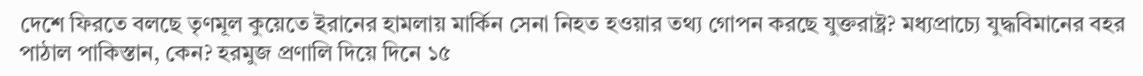দেশে ফিরতে বলছে তৃণমূল কুয়েতে ইরানের হামলায় মার্কিন সেনা নিহত হওয়ার তথ্য গোপন করছে যুক্তরাষ্ট্র? মধ্যপ্রাচ্যে যুদ্ধবিমানের বহর পাঠাল পাকিস্তান, কেন? হরমুজ প্রণালি দিয়ে দিনে ১৫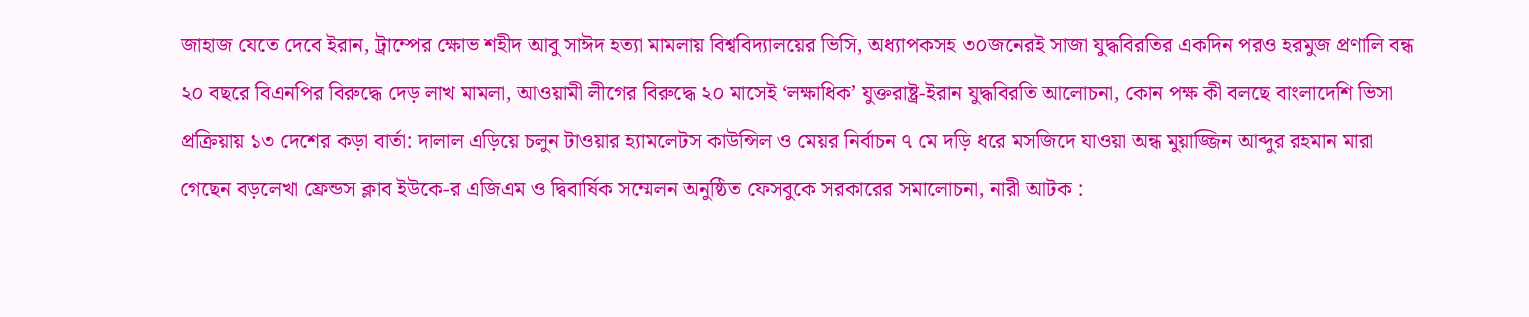জাহাজ যেতে দেবে ইরান, ট্রাম্পের ক্ষোভ শহীদ আবু সাঈদ হত্যা মামলায় বিশ্ববিদ্যালয়ের ভিসি, অধ্যাপকসহ ৩০জনেরই সাজা যুদ্ধবিরতির একদিন পরও হরমুজ প্রণালি বন্ধ ২০ বছরে বিএনপির বিরুদ্ধে দেড় লাখ মামলা, আওয়ামী লীগের বিরুদ্ধে ২০ মাসেই ‘লক্ষাধিক’ যুক্তরাষ্ট্র-ইরান যুদ্ধবিরতি আলোচনা, কোন পক্ষ কী বলছে বাংলাদেশি ভিসা প্রক্রিয়ায় ১৩ দেশের কড়া বার্তা: দালাল এড়িয়ে চলুন টাওয়ার হ্যামলেটস কাউন্সিল ও মেয়র নির্বাচন ৭ মে দড়ি ধরে মসজিদে যাওয়া অন্ধ মুয়াজ্জিন আব্দুর রহমান মারা গেছেন বড়লেখা ফ্রেন্ডস ক্লাব ইউকে-র এজিএম ও দ্বিবার্ষিক সম্মেলন অনুষ্ঠিত ফেসবুকে সরকারের সমালোচনা, নারী আটক :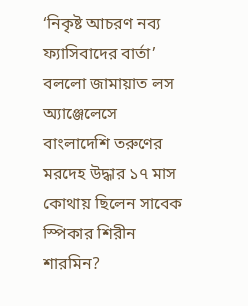‘নিকৃষ্ট আচরণ নব্য ফ্যাসিবাদের বার্তা’ বললো জামায়াত লস অ্যাঞ্জেলেসে বাংলাদেশি তরুণের মরদেহ উদ্ধার ১৭ মাস কোথায় ছিলেন সাবেক স্পিকার শিরীন শারমিন?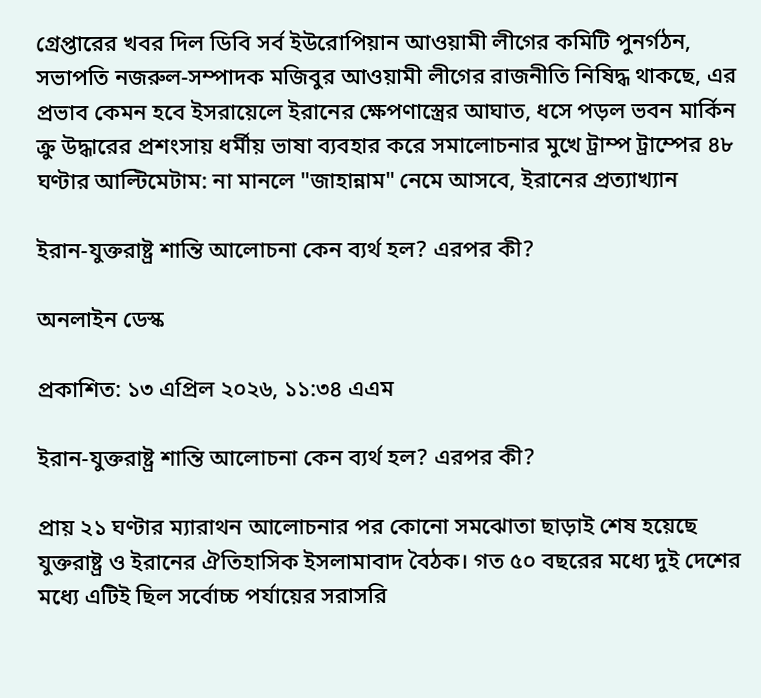গ্রেপ্তারের খবর দিল ডিবি সর্ব ইউরোপিয়ান আওয়ামী লীগের কমিটি পুনর্গঠন, সভাপতি নজরুল-সম্পাদক মজিবুর আওয়ামী লীগের রাজনীতি নিষিদ্ধ থাকছে, এর প্রভাব কেমন হবে ইসরায়েলে ইরানের ক্ষেপণাস্ত্রের আঘাত, ধসে পড়ল ভবন মার্কিন ক্রু উদ্ধারের প্রশংসায় ধর্মীয় ভাষা ব্যবহার করে সমালোচনার মুখে ট্রাম্প ট্রাম্পের ৪৮ ঘণ্টার আল্টিমেটাম: না মানলে "জাহান্নাম" নেমে আসবে, ইরানের প্রত্যাখ্যান

ইরান-যুক্তরাষ্ট্র শান্তি আলোচনা কেন ব্যর্থ হল? এরপর কী?

অনলাইন ডেস্ক

প্রকাশিত: ১৩ এপ্রিল ২০২৬, ১১:৩৪ এএম

ইরান-যুক্তরাষ্ট্র শান্তি আলোচনা কেন ব্যর্থ হল? এরপর কী?

প্রায় ২১ ঘণ্টার ম্যারাথন আলোচনার পর কোনো সমঝোতা ছাড়াই শেষ হয়েছে যুক্তরাষ্ট্র ও ইরানের ঐতিহাসিক ইসলামাবাদ বৈঠক। গত ৫০ বছরের মধ্যে দুই দেশের মধ্যে এটিই ছিল সর্বোচ্চ পর্যায়ের সরাসরি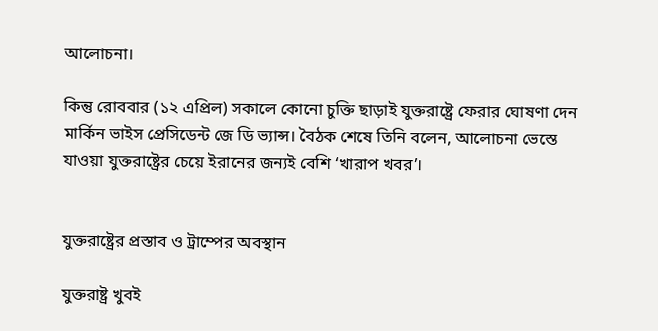আলোচনা।

কিন্তু রোববার (১২ এপ্রিল) সকালে কোনো চুক্তি ছাড়াই যুক্তরাষ্ট্রে ফেরার ঘোষণা দেন মার্কিন ভাইস প্রেসিডেন্ট জে ডি ভ্যান্স। বৈঠক শেষে তিনি বলেন, আলোচনা ভেস্তে যাওয়া যুক্তরাষ্ট্রের চেয়ে ইরানের জন্যই বেশি ‘খারাপ খবর’।


যুক্তরাষ্ট্রের প্রস্তাব ও ট্রাম্পের অবস্থান

যুক্তরাষ্ট্র খুবই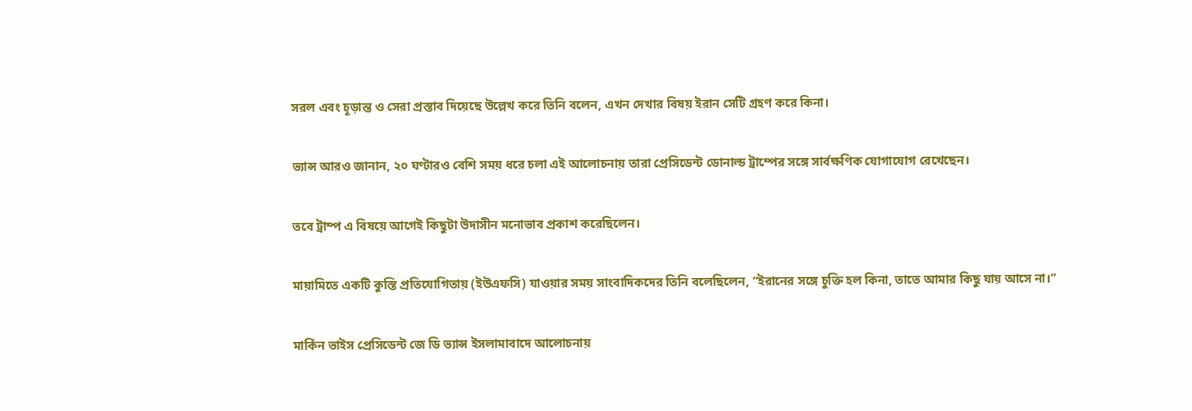সরল এবং চূড়ান্ত ও সেরা প্রস্তাব দিয়েছে উল্লেখ করে তিনি বলেন, এখন দেখার বিষয় ইরান সেটি গ্রহণ করে কিনা।

ভ্যান্স আরও জানান, ২০ ঘণ্টারও বেশি সময় ধরে চলা এই আলোচনায় তারা প্রেসিডেন্ট ডোনাল্ড ট্রাম্পের সঙ্গে সার্বক্ষণিক যোগাযোগ রেখেছেন।

তবে ট্রাম্প এ বিষয়ে আগেই কিছুটা উদাসীন মনোভাব প্রকাশ করেছিলেন।

মায়ামিতে একটি কুস্তি প্রতিযোগিতায় (ইউএফসি) যাওয়ার সময় সাংবাদিকদের তিনি বলেছিলেন, “ইরানের সঙ্গে চুক্তি হল কিনা, তাতে আমার কিছু যায় আসে না।”

মার্কিন ভাইস প্রেসিডেন্ট জে ডি ভ্যান্স ইসলামাবাদে আলোচনায়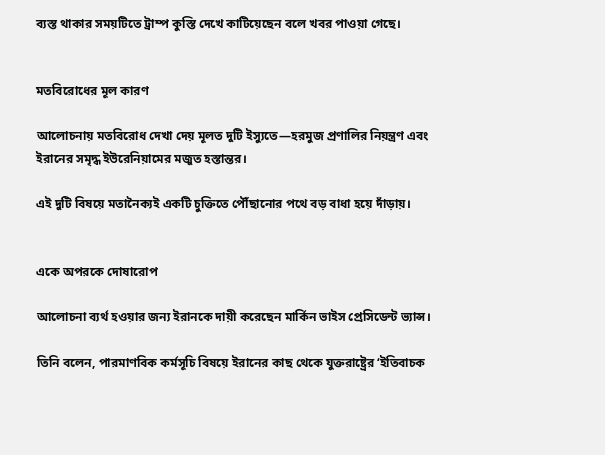ব্যস্ত থাকার সময়টিতে ট্রাম্প কুস্তি দেখে কাটিয়েছেন বলে খবর পাওয়া গেছে।


মতবিরোধের মূল কারণ

আলোচনায় মতবিরোধ দেখা দেয় মূলত দুটি ইস্যুতে—হরমুজ প্রণালির নিয়ন্ত্রণ এবং ইরানের সমৃদ্ধ ইউরেনিয়ামের মজুত হস্তান্তর।

এই দুটি বিষয়ে মতানৈক্যই একটি চুক্তিতে পৌঁছানোর পথে বড় বাধা হয়ে দাঁড়ায়।


একে অপরকে দোষারোপ

আলোচনা ব্যর্থ হওয়ার জন্য ইরানকে দায়ী করেছেন মার্কিন ভাইস প্রেসিডেন্ট ভ্যান্স।

তিনি বলেন, পারমাণবিক কর্মসূচি বিষয়ে ইরানের কাছ থেকে যুক্তরাষ্ট্রের ‘ইতিবাচক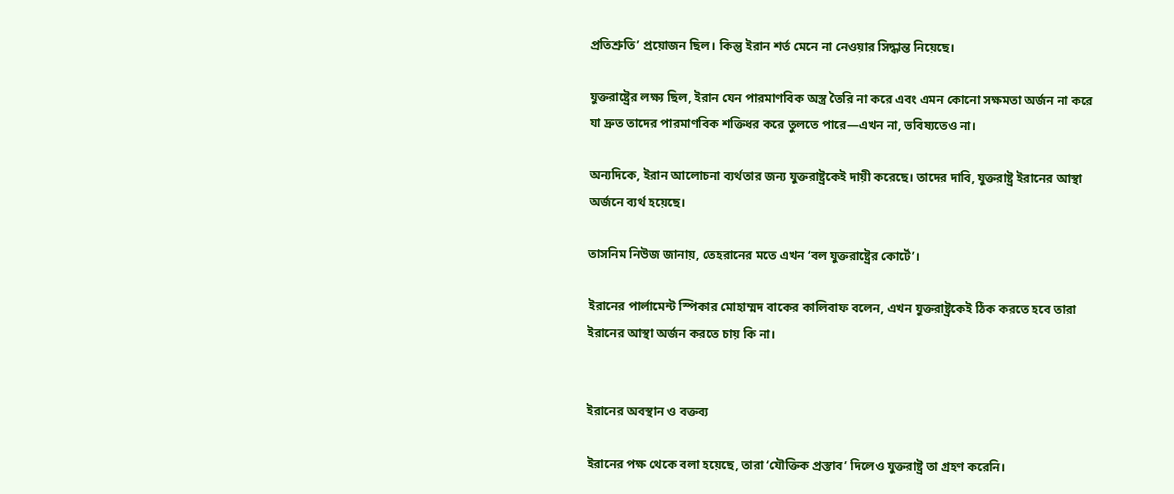প্রতিশ্রুতি’ প্রয়োজন ছিল। কিন্তু ইরান শর্ত মেনে না নেওয়ার সিদ্ধান্ত নিয়েছে।

যুক্তরাষ্ট্রের লক্ষ্য ছিল, ইরান যেন পারমাণবিক অস্ত্র তৈরি না করে এবং এমন কোনো সক্ষমতা অর্জন না করে যা দ্রুত তাদের পারমাণবিক শক্তিধর করে তুলতে পারে—এখন না, ভবিষ্যতেও না।

অন্যদিকে, ইরান আলোচনা ব্যর্থতার জন্য যুক্তরাষ্ট্রকেই দায়ী করেছে। তাদের দাবি, যুক্তরাষ্ট্র ইরানের আস্থা অর্জনে ব্যর্থ হয়েছে।

তাসনিম নিউজ জানায়, তেহরানের মতে এখন ‘বল যুক্তরাষ্ট্রের কোর্টে’।

ইরানের পার্লামেন্ট স্পিকার মোহাম্মদ বাকের কালিবাফ বলেন, এখন যুক্তরাষ্ট্রকেই ঠিক করতে হবে তারা ইরানের আস্থা অর্জন করতে চায় কি না।


ইরানের অবস্থান ও বক্তব্য

ইরানের পক্ষ থেকে বলা হয়েছে, তারা ‘যৌক্তিক প্রস্তাব’ দিলেও যুক্তরাষ্ট্র তা গ্রহণ করেনি।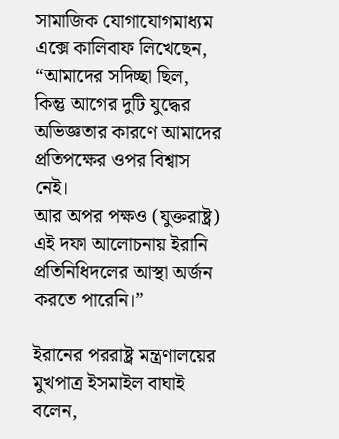সামাজিক যোগাযোগমাধ্যম এক্সে কালিবাফ লিখেছেন,
“আমাদের সদিচ্ছা ছিল, কিন্তু আগের দুটি যুদ্ধের অভিজ্ঞতার কারণে আমাদের প্রতিপক্ষের ওপর বিশ্বাস নেই।
আর অপর পক্ষও (যুক্তরাষ্ট্র) এই দফা আলোচনায় ইরানি প্রতিনিধিদলের আস্থা অর্জন করতে পারেনি।”

ইরানের পররাষ্ট্র মন্ত্রণালয়ের মুখপাত্র ইসমাইল বাঘাই বলেন,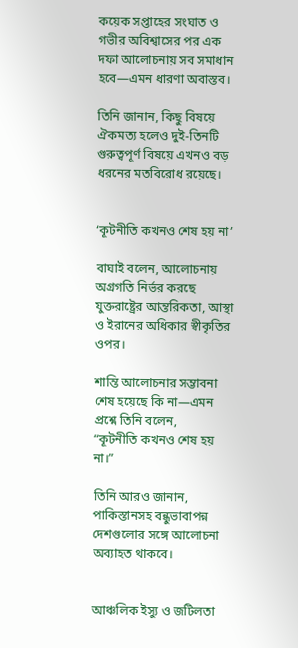কয়েক সপ্তাহের সংঘাত ও গভীর অবিশ্বাসের পর এক দফা আলোচনায় সব সমাধান হবে—এমন ধারণা অবাস্তব।

তিনি জানান, কিছু বিষয়ে ঐকমত্য হলেও দুই-তিনটি গুরুত্বপূর্ণ বিষয়ে এখনও বড় ধরনের মতবিরোধ রয়েছে।


‘কূটনীতি কখনও শেষ হয় না’

বাঘাই বলেন, আলোচনায় অগ্রগতি নির্ভর করছে যুক্তরাষ্ট্রের আন্তরিকতা, আস্থা ও ইরানের অধিকার স্বীকৃতির ওপর।

শান্তি আলোচনার সম্ভাবনা শেষ হয়েছে কি না—এমন প্রশ্নে তিনি বলেন,
“কূটনীতি কখনও শেষ হয় না।”

তিনি আরও জানান, পাকিস্তানসহ বন্ধুভাবাপন্ন দেশগুলোর সঙ্গে আলোচনা অব্যাহত থাকবে।


আঞ্চলিক ইস্যু ও জটিলতা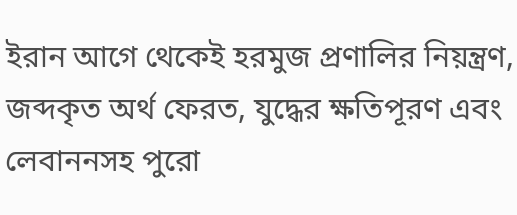ইরান আগে থেকেই হরমুজ প্রণালির নিয়ন্ত্রণ, জব্দকৃত অর্থ ফেরত, যুদ্ধের ক্ষতিপূরণ এবং লেবাননসহ পুরো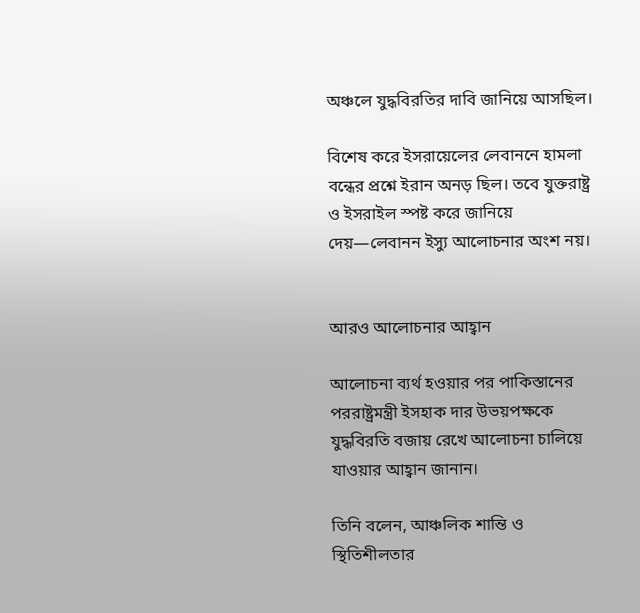অঞ্চলে যুদ্ধবিরতির দাবি জানিয়ে আসছিল।

বিশেষ করে ইসরায়েলের লেবাননে হামলা বন্ধের প্রশ্নে ইরান অনড় ছিল। তবে যুক্তরাষ্ট্র ও ইসরাইল স্পষ্ট করে জানিয়ে দেয়—লেবানন ইস্যু আলোচনার অংশ নয়।


আরও আলোচনার আহ্বান

আলোচনা ব্যর্থ হওয়ার পর পাকিস্তানের পররাষ্ট্রমন্ত্রী ইসহাক দার উভয়পক্ষকে যুদ্ধবিরতি বজায় রেখে আলোচনা চালিয়ে যাওয়ার আহ্বান জানান।

তিনি বলেন, আঞ্চলিক শান্তি ও স্থিতিশীলতার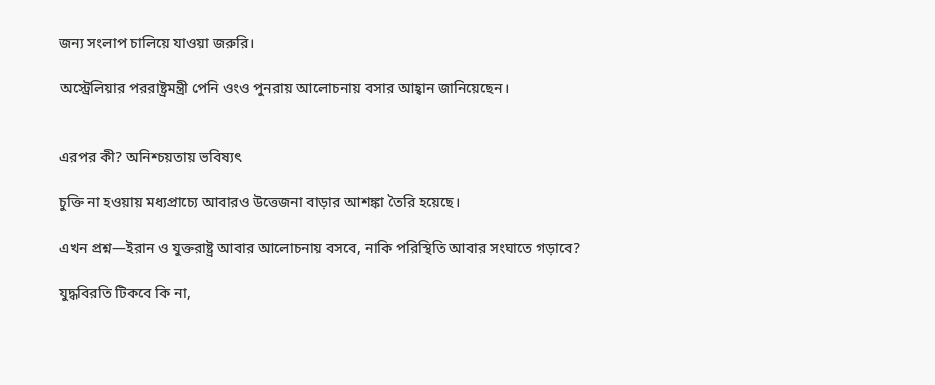জন্য সংলাপ চালিয়ে যাওয়া জরুরি।

অস্ট্রেলিয়ার পররাষ্ট্রমন্ত্রী পেনি ওংও পুনরায় আলোচনায় বসার আহ্বান জানিয়েছেন।


এরপর কী? অনিশ্চয়তায় ভবিষ্যৎ

চুক্তি না হওয়ায় মধ্যপ্রাচ্যে আবারও উত্তেজনা বাড়ার আশঙ্কা তৈরি হয়েছে।

এখন প্রশ্ন—ইরান ও যুক্তরাষ্ট্র আবার আলোচনায় বসবে, নাকি পরিস্থিতি আবার সংঘাতে গড়াবে?

যুদ্ধবিরতি টিকবে কি না,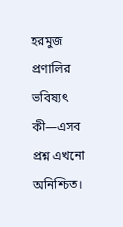হরমুজ প্রণালির ভবিষ্যৎ কী—এসব প্রশ্ন এখনো অনিশ্চিত।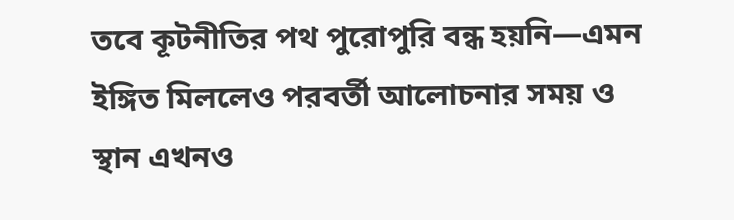তবে কূটনীতির পথ পুরোপুরি বন্ধ হয়নি—এমন ইঙ্গিত মিললেও পরবর্তী আলোচনার সময় ও স্থান এখনও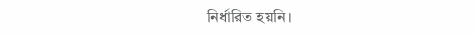নির্ধারিত হয়নি।